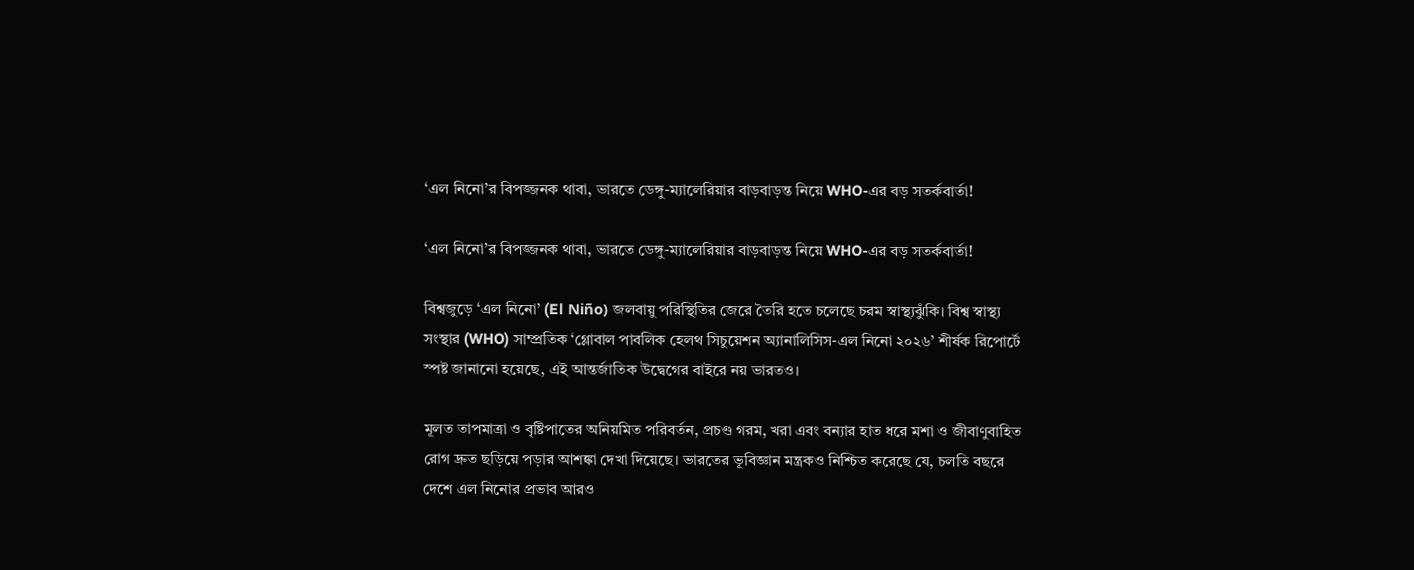‘এল নিনো’র বিপজ্জনক থাবা, ভারতে ডেঙ্গু-ম্যালেরিয়ার বাড়বাড়ন্ত নিয়ে WHO-এর বড় সতর্কবার্তা!

‘এল নিনো’র বিপজ্জনক থাবা, ভারতে ডেঙ্গু-ম্যালেরিয়ার বাড়বাড়ন্ত নিয়ে WHO-এর বড় সতর্কবার্তা!

বিশ্বজুড়ে ‘এল নিনো’ (El Niño) জলবায়ু পরিস্থিতির জেরে তৈরি হতে চলেছে চরম স্বাস্থ্যঝুঁকি। বিশ্ব স্বাস্থ্য সংস্থার (WHO) সাম্প্রতিক ‘গ্লোবাল পাবলিক হেলথ সিচুয়েশন অ্যানালিসিস-এল নিনো ২০২৬’ শীর্ষক রিপোর্টে স্পষ্ট জানানো হয়েছে, এই আন্তর্জাতিক উদ্বেগের বাইরে নয় ভারতও।

মূলত তাপমাত্রা ও বৃষ্টিপাতের অনিয়মিত পরিবর্তন, প্রচণ্ড গরম, খরা এবং বন্যার হাত ধরে মশা ও জীবাণুবাহিত রোগ দ্রুত ছড়িয়ে পড়ার আশঙ্কা দেখা দিয়েছে। ভারতের ভূবিজ্ঞান মন্ত্রকও নিশ্চিত করেছে যে, চলতি বছরে দেশে এল নিনোর প্রভাব আরও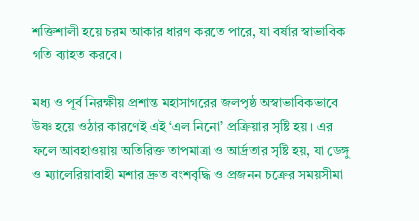শক্তিশালী হয়ে চরম আকার ধারণ করতে পারে, যা বর্ষার স্বাভাবিক গতি ব্যাহত করবে।

মধ্য ও পূর্ব নিরক্ষীয় প্রশান্ত মহাসাগরের জলপৃষ্ঠ অস্বাভাবিকভাবে উষ্ণ হয়ে ওঠার কারণেই এই ‘এল নিনো’ প্রক্রিয়ার সৃষ্টি হয়। এর ফলে আবহাওয়ায় অতিরিক্ত তাপমাত্রা ও আর্দ্রতার সৃষ্টি হয়, যা ডেঙ্গু ও ম্যালেরিয়াবাহী মশার দ্রুত বংশবৃদ্ধি ও প্রজনন চক্রের সময়সীমা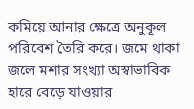কমিয়ে আনার ক্ষেত্রে অনুকূল পরিবেশ তৈরি করে। জমে থাকা জলে মশার সংখ্যা অস্বাভাবিক হারে বেড়ে যাওয়ার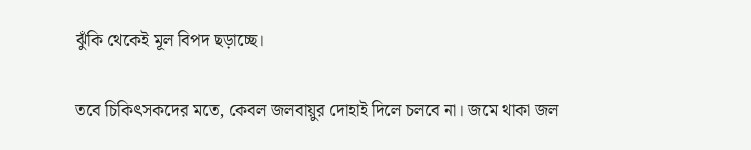ঝুঁকি থেকেই মূল বিপদ ছড়াচ্ছে।

তবে চিকিৎসকদের মতে, কেবল জলবায়ুর দোহাই দিলে চলবে না। জমে থাকা জল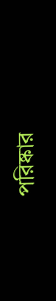পরিষ্কার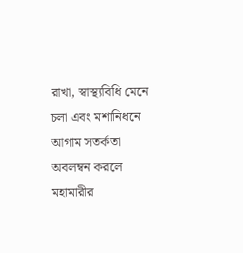রাখা, স্বাস্থ্যবিধি মেনে চলা এবং মশানিধনে আগাম সতর্কতা অবলম্বন করলে মহামারীর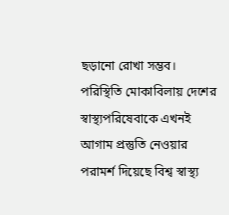ছড়ানো রোখা সম্ভব। পরিস্থিতি মোকাবিলায় দেশের স্বাস্থ্যপরিষেবাকে এখনই আগাম প্রস্তুতি নেওয়ার পরামর্শ দিয়েছে বিশ্ব স্বাস্থ্য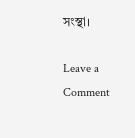সংস্থা।

Leave a Comment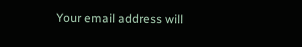Your email address will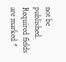not be published. Required fields are marked *